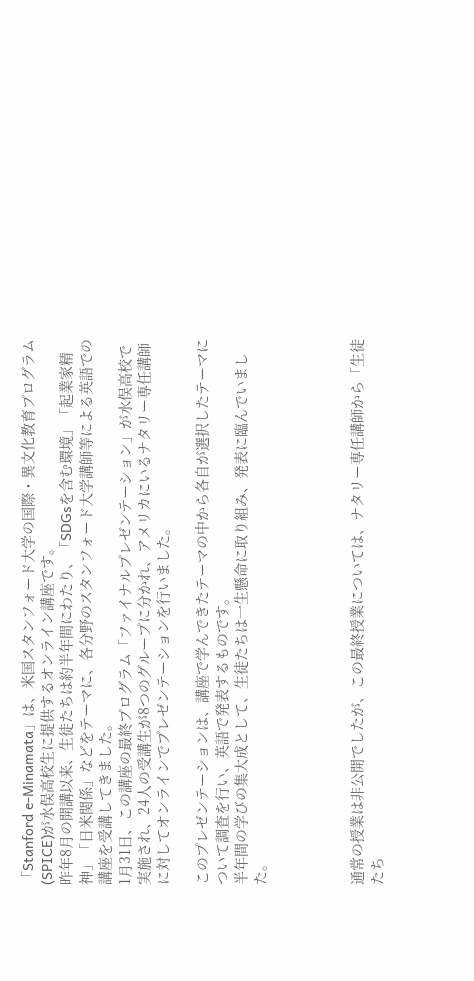「Stanford e-Minamata」は、米国スタンフォード大学の国際・異文化教育プログラム(SPICE)が水俣高校生に提供するオンライン講座です。
昨年8月の開講以来、生徒たちは約半年間にわたり、「SDGsを含む環境」「起業家精神」「日米関係」などをテーマに、各分野のスタンフォード大学講師等による英語での講座を受講してきました。
1月31日、この講座の最終プログラム「ファイナルプレゼンテーション」が水俣高校で実施され、24人の受講生が8つのグループに分かれ、アメリカにいるナタリー専任講師に対してオンラインでプレゼンテーションを行いました。

このプレゼンテーションは、講座で学んできたテーマの中から各自が選択したテーマについて調査を行い、英語で発表するものです。
半年間の学びの集大成として、生徒たちは一生懸命に取り組み、発表に臨んでいました。




通常の授業は非公開でしたが、この最終授業については、ナタリー専任講師から「生徒たち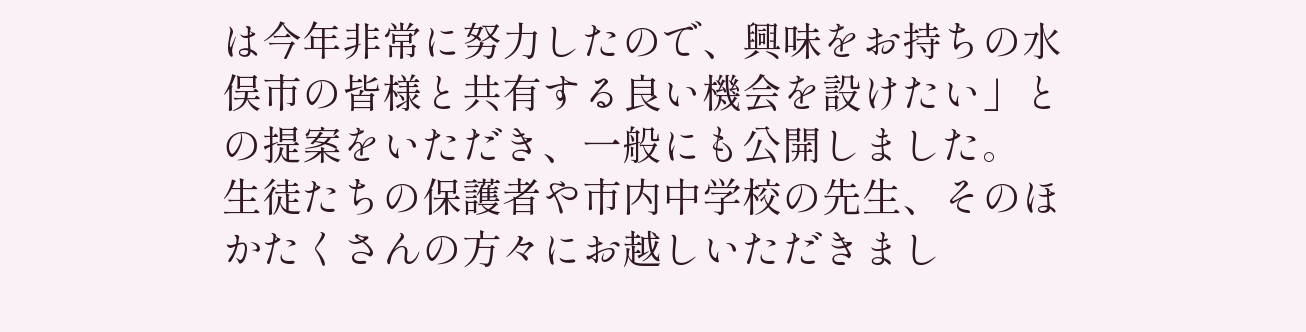は今年非常に努力したので、興味をお持ちの水俣市の皆様と共有する良い機会を設けたい」との提案をいただき、一般にも公開しました。
生徒たちの保護者や市内中学校の先生、そのほかたくさんの方々にお越しいただきまし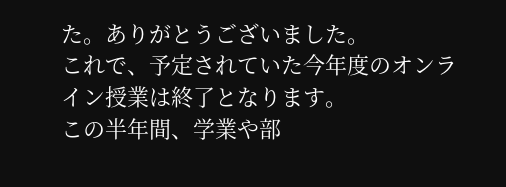た。ありがとうございました。
これで、予定されていた今年度のオンライン授業は終了となります。
この半年間、学業や部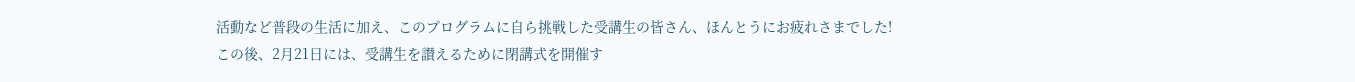活動など普段の生活に加え、このプログラムに自ら挑戦した受講生の皆さん、ほんとうにお疲れさまでした!
この後、2月21日には、受講生を讃えるために閉講式を開催す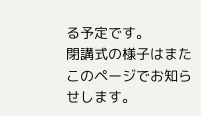る予定です。
閉講式の様子はまたこのページでお知らせします。